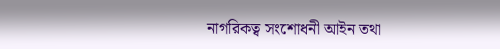নাগরিকত্ব সংশোধনী আইন তথা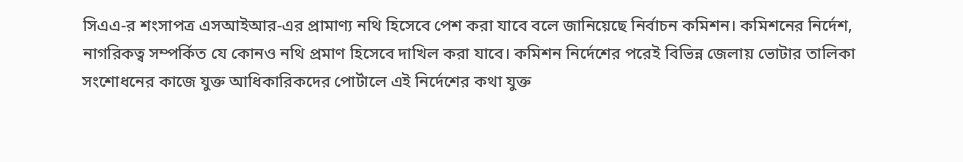সিএএ-র শংসাপত্র এসআইআর-এর প্রামাণ্য নথি হিসেবে পেশ করা যাবে বলে জানিয়েছে নির্বাচন কমিশন। কমিশনের নির্দেশ, নাগরিকত্ব সম্পর্কিত যে কোনও নথি প্রমাণ হিসেবে দাখিল করা যাবে। কমিশন নির্দেশের পরেই বিভিন্ন জেলায় ভোটার তালিকা সংশোধনের কাজে যুক্ত আধিকারিকদের পোর্টালে এই নির্দেশের কথা যুক্ত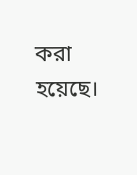করা হয়েছে।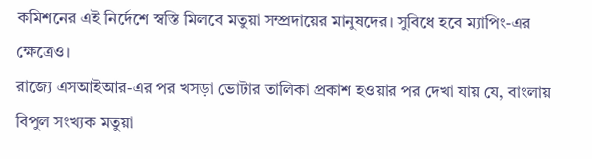কমিশনের এই নির্দেশে স্বস্তি মিলবে মতুয়া সম্প্রদায়ের মানুষদের। সুবিধে হবে ম্যাপিং-এর ক্ষেত্রেও।
রাজ্যে এসআইআর-এর পর খসড়া ভোটার তালিকা প্রকাশ হওয়ার পর দেখা যায় যে, বাংলায় বিপুল সংখ্যক মতুয়া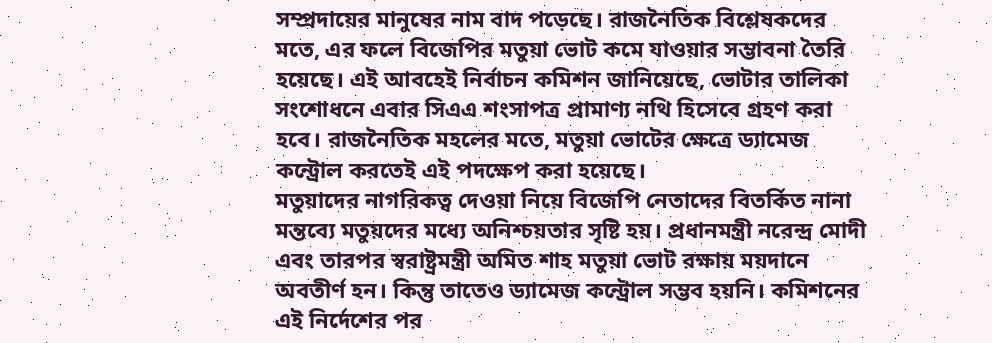সম্প্রদায়ের মানুষের নাম বাদ পড়েছে। রাজনৈতিক বিশ্লেষকদের মতে, এর ফলে বিজেপির মতুয়া ভোট কমে যাওয়ার সম্ভাবনা তৈরি হয়েছে। এই আবহেই নির্বাচন কমিশন জানিয়েছে, ভোটার তালিকা সংশোধনে এবার সিএএ শংসাপত্র প্রামাণ্য নথি হিসেবে গ্রহণ করা হবে। রাজনৈতিক মহলের মতে, মতুয়া ভোটের ক্ষেত্রে ড্যামেজ কন্ট্রোল করতেই এই পদক্ষেপ করা হয়েছে।
মতুয়াদের নাগরিকত্ব দেওয়া নিয়ে বিজেপি নেতাদের বিতর্কিত নানা মন্তব্যে মতুয়দের মধ্যে অনিশ্চয়তার সৃষ্টি হয়। প্রধানমন্ত্রী নরেন্দ্র মোদী এবং তারপর স্বরাষ্ট্রমন্ত্রী অমিত শাহ মতুয়া ভোট রক্ষায় ময়দানে অবতীর্ণ হন। কিন্তু তাতেও ড্যামেজ কন্ট্রোল সম্ভব হয়নি। কমিশনের এই নির্দেশের পর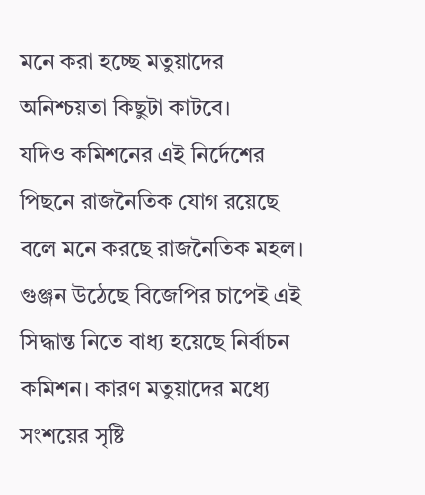মনে করা হচ্ছে মতুয়াদের অনিশ্চয়তা কিছুটা কাটবে।
যদিও কমিশনের এই নির্দেশের পিছনে রাজনৈতিক যোগ রয়েছে বলে মনে করছে রাজনৈতিক মহল। গুঞ্জন উঠেছে বিজেপির চাপেই এই সিদ্ধান্ত নিতে বাধ্য হয়েছে নির্বাচন কমিশন। কারণ মতুয়াদের মধ্যে সংশয়ের সৃষ্টি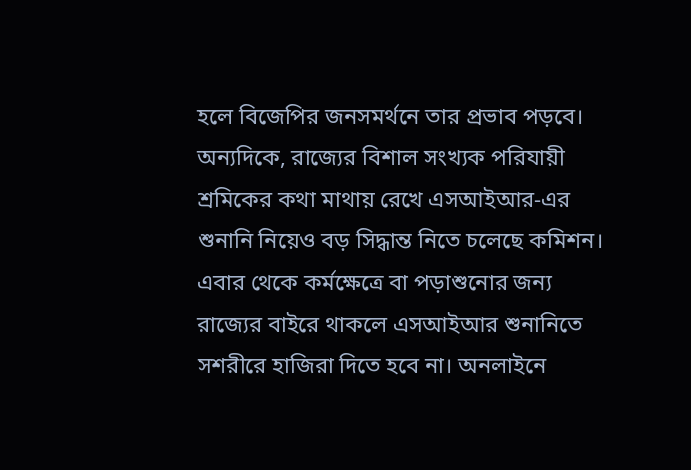হলে বিজেপির জনসমর্থনে তার প্রভাব পড়বে।
অন্যদিকে, রাজ্যের বিশাল সংখ্যক পরিযায়ী শ্রমিকের কথা মাথায় রেখে এসআইআর-এর শুনানি নিয়েও বড় সিদ্ধান্ত নিতে চলেছে কমিশন। এবার থেকে কর্মক্ষেত্রে বা পড়াশুনোর জন্য রাজ্যের বাইরে থাকলে এসআইআর শুনানিতে সশরীরে হাজিরা দিতে হবে না। অনলাইনে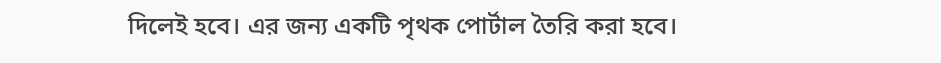দিলেই হবে। এর জন্য একটি পৃথক পোর্টাল তৈরি করা হবে।